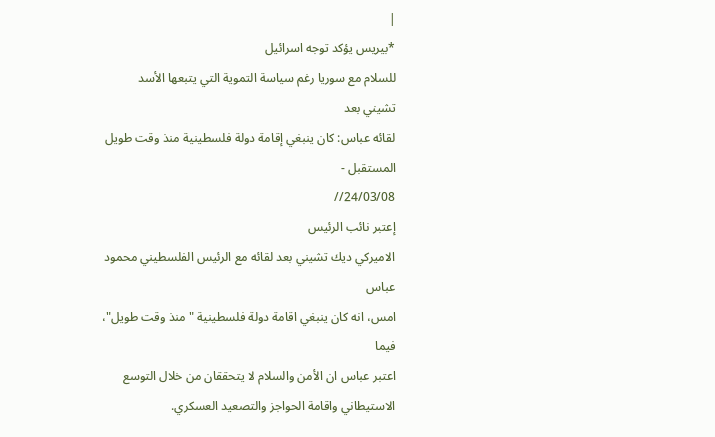|
*بيريس يؤكد توجه اسرائيل
للسلام مع سوريا رغم سياسة التموية التي يتبعها الأسد
تشيني بعد
لقائه عباس: كان ينبغي إقامة دولة فلسطينية منذ وقت طويل
المستقبل -
24/03/08//
إعتبر نائب الرئيس
الاميركي ديك تشيني بعد لقائه مع الرئيس الفلسطيني محمود عباس
امس، انه كان ينبغي اقامة دولة فلسطينية "منذ وقت طويل"، فيما
اعتبر عباس ان الأمن والسلام لا يتحققان من خلال التوسع
الاستيطاني واقامة الحواجز والتصعيد العسكري.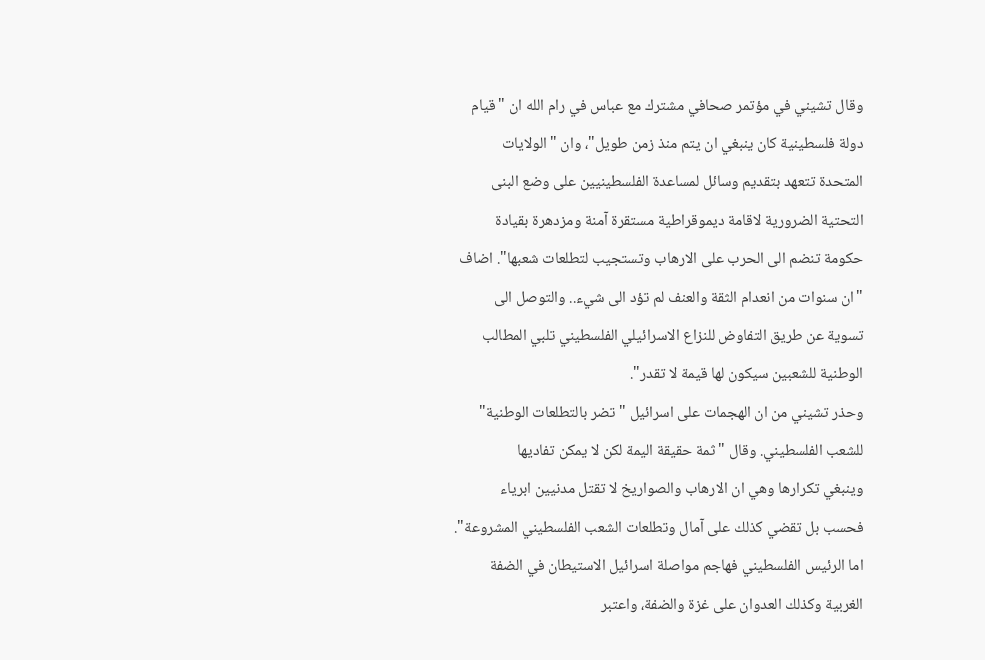وقال تشيني في مؤتمر صحافي مشترك مع عباس في رام الله ان "قيام
دولة فلسطينية كان ينبغي ان يتم منذ زمن طويل"، وان "الولايات
المتحدة تتعهد بتقديم وسائل لمساعدة الفلسطينيين على وضع البنى
التحتية الضرورية لاقامة ديموقراطية مستقرة آمنة ومزدهرة بقيادة
حكومة تنضم الى الحرب على الارهاب وتستجيب لتطلعات شعبها". اضاف
"ان سنوات من انعدام الثقة والعنف لم تؤد الى شيء.. والتوصل الى
تسوية عن طريق التفاوض للنزاع الاسرائيلي الفلسطيني تلبي المطالب
الوطنية للشعبين سيكون لها قيمة لا تقدر".
وحذر تشيني من ان الهجمات على اسرائيل "تضر بالتطلعات الوطنية"
للشعب الفلسطيني. وقال "ثمة حقيقة اليمة لكن لا يمكن تفاديها
وينبغي تكرارها وهي ان الارهاب والصواريخ لا تقتل مدنيين ابرياء
فحسب بل تقضي كذلك على آمال وتطلعات الشعب الفلسطيني المشروعة".
اما الرئيس الفلسطيني فهاجم مواصلة اسرائيل الاستيطان في الضفة
الغربية وكذلك العدوان على غزة والضفة، واعتبر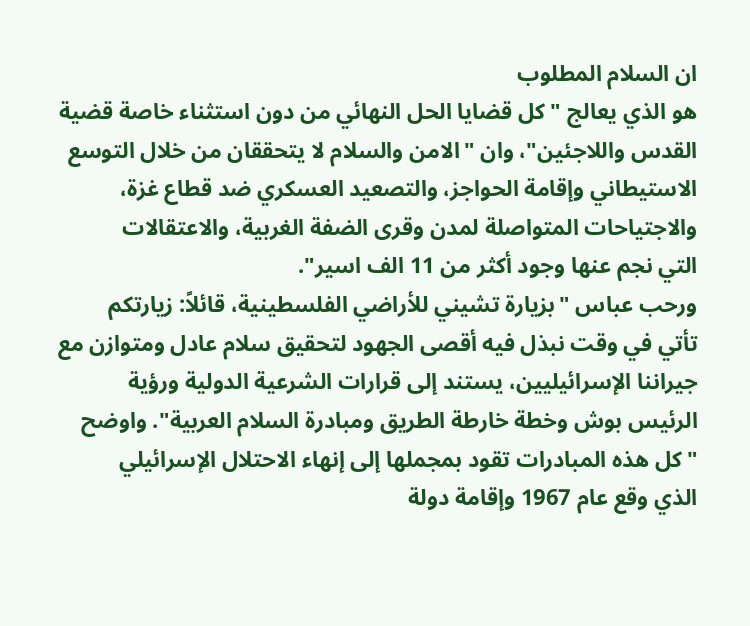ان السلام المطلوب
هو الذي يعالج "كل قضايا الحل النهائي من دون استثناء خاصة قضية
القدس واللاجئين"، وان "الامن والسلام لا يتحققان من خلال التوسع
الاستيطاني وإقامة الحواجز، والتصعيد العسكري ضد قطاع غزة،
والاجتياحات المتواصلة لمدن وقرى الضفة الغربية، والاعتقالات
التي نجم عنها وجود أكثر من 11 الف اسير".
ورحب عباس "بزيارة تشيني للأراضي الفلسطينية، قائلاً: زيارتكم
تأتي في وقت نبذل فيه أقصى الجهود لتحقيق سلام عادل ومتوازن مع
جيراننا الإسرائيليين، يستند إلى قرارات الشرعية الدولية ورؤية
الرئيس بوش وخطة خارطة الطريق ومبادرة السلام العربية". واوضح
"كل هذه المبادرات تقود بمجملها إلى إنهاء الاحتلال الإسرائيلي
الذي وقع عام 1967 وإقامة دولة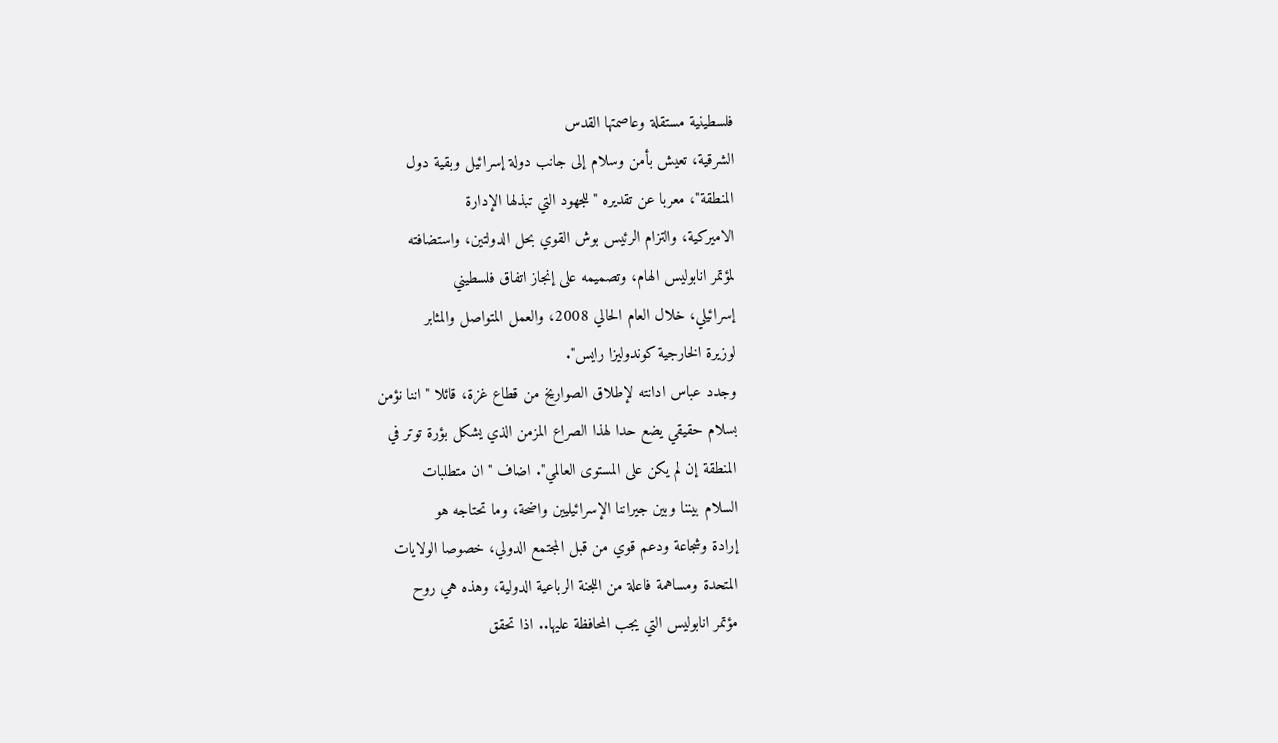فلسطينية مستقلة وعاصمتها القدس
الشرقية، تعيش بأمن وسلام إلى جانب دولة إسرائيل وبقية دول
المنطقة"، معربا عن تقديره "للجهود التي تبذلها الإدارة
الاميركية، والتزام الرئيس بوش القوي بحل الدولتين، واستضافته
لمؤتمر انابوليس الهام، وتصميمه على إنجاز اتفاق فلسطيني
إسرائيلي، خلال العام الحالي 2008، والعمل المتواصل والمثابر
لوزيرة الخارجية كوندوليزا رايس".
وجدد عباس ادانته لإطلاق الصواريخ من قطاع غزة، قائلا "اننا نؤمن
بسلام حقيقي يضع حدا لهذا الصراع المزمن الذي يشكل بؤرة توتر في
المنطقة إن لم يكن على المستوى العالمي". اضاف "ان متطلبات
السلام بيننا وبين جيراننا الإسرائيليين واضحة، وما تحتاجه هو
إرادة وشجاعة ودعم قوي من قبل المجتمع الدولي، خصوصا الولايات
المتحدة ومساهمة فاعلة من اللجنة الرباعية الدولية، وهذه هي روح
مؤتمر انابوليس التي يجب المحافظة عليها.. اذا تحقق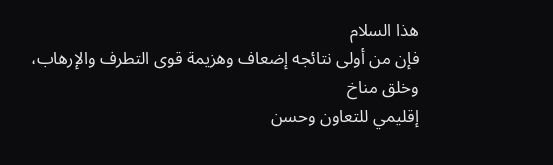هذا السلام
فإن من أولى نتائجه إضعاف وهزيمة قوى التطرف والإرهاب، وخلق مناخ
إقليمي للتعاون وحسن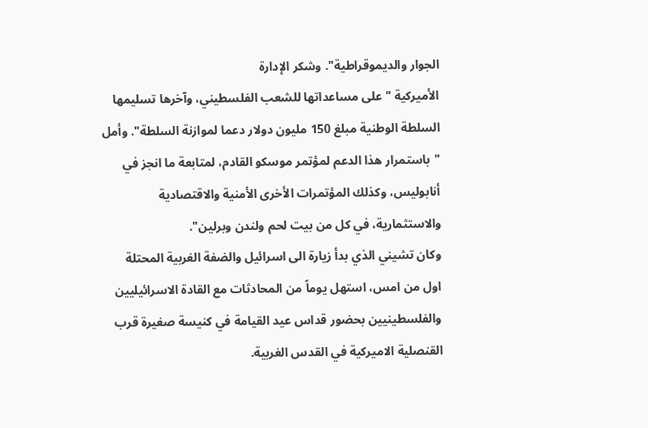الجوار والديموقراطية". وشكر الإدارة
الأميركية "على مساعداتها للشعب الفلسطيني، وآخرها تسليمها
السلطة الوطنية مبلغ 150 مليون دولار دعما لموازنة السلطة". وأمل
"باستمرار هذا الدعم لمؤتمر موسكو القادم، لمتابعة ما انجز في
أنابوليس، وكذلك المؤتمرات الأخرى الأمنية والاقتصادية
والاستثمارية، في كل من بيت لحم ولندن وبرلين".
وكان تشيني الذي بدأ زيارة الى اسرائيل والضفة الغربية المحتلة
اول من امس، استهل يوماً من المحادثات مع القادة الاسرائيليين
والفلسطينيين بحضور قداس عيد القيامة في كنيسة صغيرة قرب
القنصلية الاميركية في القدس الغربية.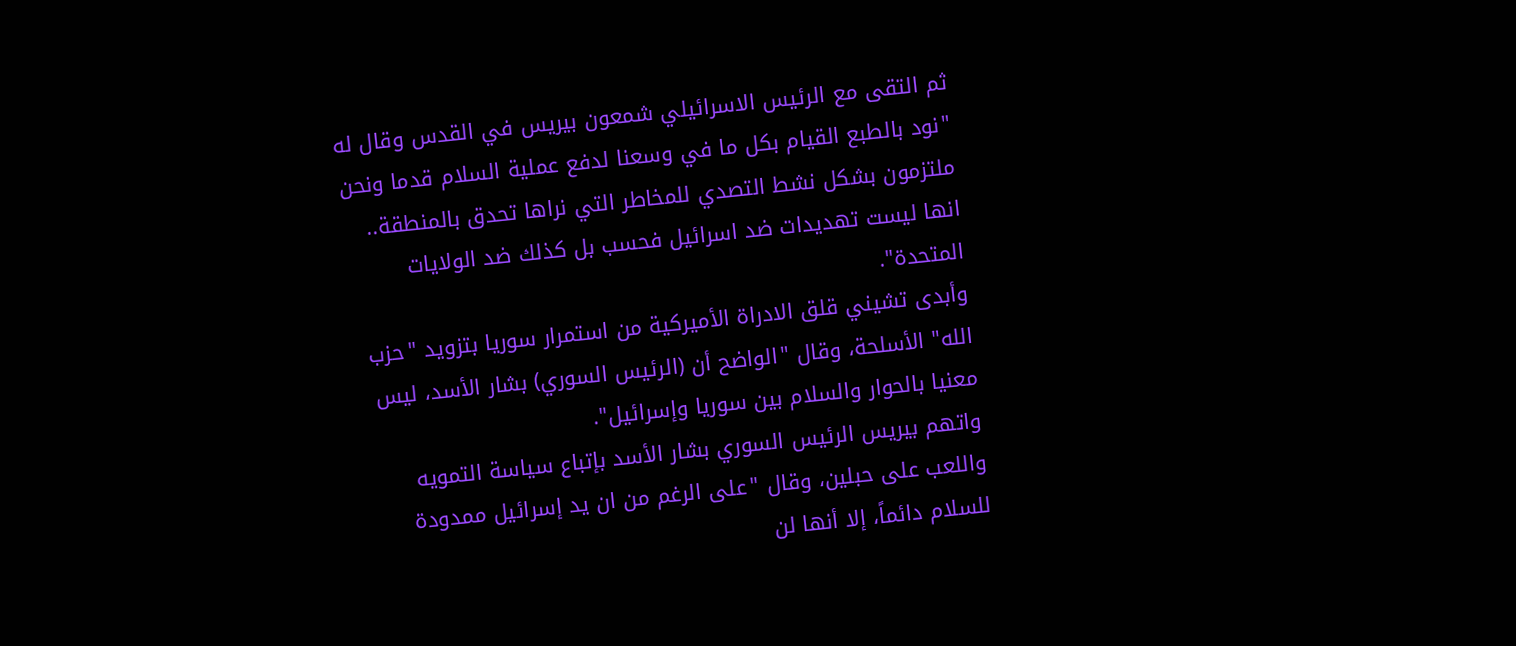ثم التقى مع الرئيس الاسرائيلي شمعون بيريس في القدس وقال له
"نود بالطبع القيام بكل ما في وسعنا لدفع عملية السلام قدما ونحن
ملتزمون بشكل نشط التصدي للمخاطر التي نراها تحدق بالمنطقة..
انها ليست تهديدات ضد اسرائيل فحسب بل كذلك ضد الولايات
المتحدة".
وأبدى تشيني قلق الادراة الأميركية من استمرار سوريا بتزويد "حزب
الله" الأسلحة، وقال "الواضح أن (الرئيس السوري) بشار الأسد، ليس
معنيا بالحوار والسلام بين سوريا وإسرائيل".
واتهم بيريس الرئيس السوري بشار الأسد بإتباع سياسة التمويه
واللعب على حبلين، وقال "على الرغم من ان يد إسرائيل ممدودة
للسلام دائماً، إلا أنها لن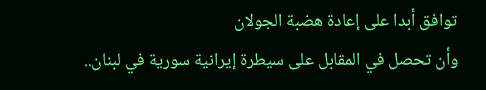توافق أبدا على إعادة هضبة الجولان
وأن تحصل في المقابل على سيطرة إيرانية سورية في لبنان..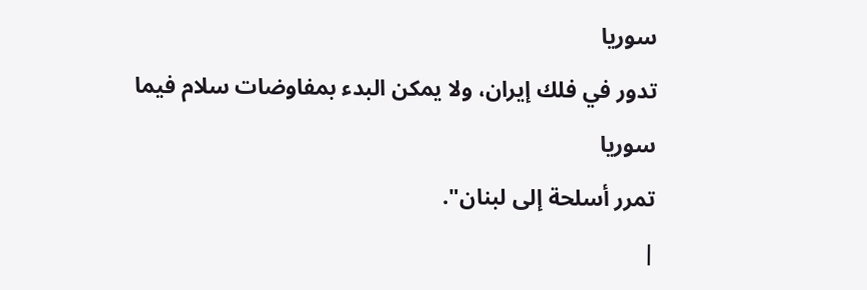سوريا
تدور في فلك إيران، ولا يمكن البدء بمفاوضات سلام فيما سوريا
تمرر أسلحة إلى لبنان".
|